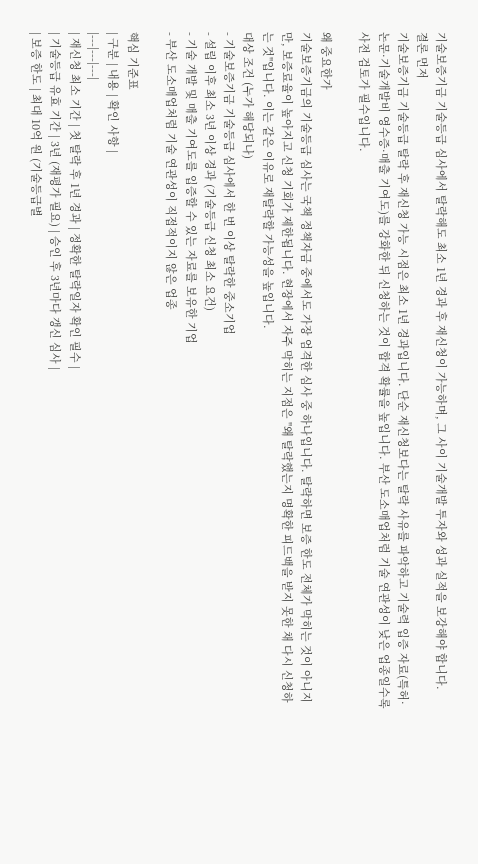기술보증기금 기술등급 심사에서 탈락해도 최소 1년 경과 후 재신청이 가능하며, 그 사이 기술개발 투자와 성과 실적을 보강해야 합니다.
결론 먼저
기술보증기금 기술등급 탈락 후 재신청 가능 시점은 최소 1년 경과입니다. 단순 재신청보다는 탈락 사유를 파악하고 기술력 입증 자료(특허·논문·기술개발비 영수증·매출 기여도)를 강화한 뒤 신청하는 것이 합격 확률을 높입니다. 부산 도소매업처럼 기술 연관성이 낮은 업종일수록 사전 검토가 필수입니다.

왜 중요한가
기술보증기금의 기술등급 심사는 국책 정책자금 중에서도 가장 엄격한 심사 중 하나입니다. 탈락하면 보증 한도 전체가 막히는 것이 아니지만, 보증료율이 높아지고 신청 기회가 제한됩니다. 현장에서 자주 막히는 지점은 "왜 탈락했는지 명확한 피드백을 받지 못한 채 다시 신청하는 것"입니다. 이는 같은 이유로 재탈락할 가능성을 높입니다.
대상 조건 (누가 해당되나)
- 기술보증기금 기술등급 심사에서 한 번 이상 탈락한 중소기업
- 설립 이후 최소 3년 이상 경과 (기술등급 신청 최소 요건)
- 기술 개발 및 매출 기여도를 입증할 수 있는 자료를 보유한 기업
- 부산 도소매업처럼 기술 연관성이 직접적이지 않은 업종

핵심 기준표
| 구분 | 내용 | 확인 사항 |
|---|---|---|
| 재신청 최소 기간 | 첫 탈락 후 1년 경과 | 정확한 탈락일자 확인 필수 |
| 기술등급 유효 기간 | 3년 (재평가 필요) | 승인 후 3년마다 갱신 심사 |
| 보증 한도 | 최대 10억 원 (기술등급별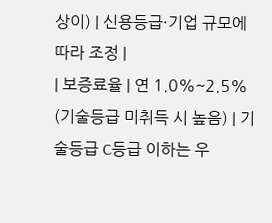상이) | 신용등급·기업 규모에 따라 조정 |
| 보증료율 | 연 1.0%~2.5% (기술등급 미취득 시 높음) | 기술등급 C등급 이하는 우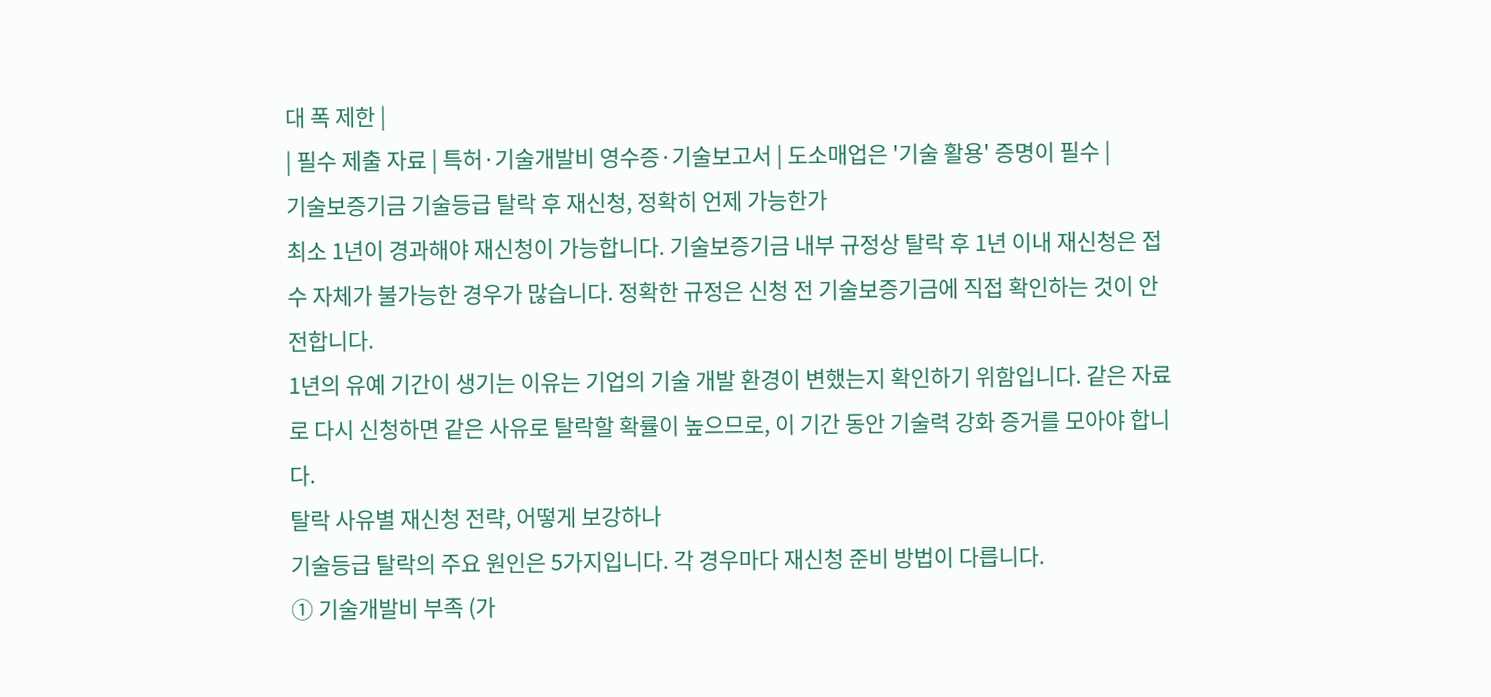대 폭 제한 |
| 필수 제출 자료 | 특허·기술개발비 영수증·기술보고서 | 도소매업은 '기술 활용' 증명이 필수 |
기술보증기금 기술등급 탈락 후 재신청, 정확히 언제 가능한가
최소 1년이 경과해야 재신청이 가능합니다. 기술보증기금 내부 규정상 탈락 후 1년 이내 재신청은 접수 자체가 불가능한 경우가 많습니다. 정확한 규정은 신청 전 기술보증기금에 직접 확인하는 것이 안전합니다.
1년의 유예 기간이 생기는 이유는 기업의 기술 개발 환경이 변했는지 확인하기 위함입니다. 같은 자료로 다시 신청하면 같은 사유로 탈락할 확률이 높으므로, 이 기간 동안 기술력 강화 증거를 모아야 합니다.
탈락 사유별 재신청 전략, 어떻게 보강하나
기술등급 탈락의 주요 원인은 5가지입니다. 각 경우마다 재신청 준비 방법이 다릅니다.
① 기술개발비 부족 (가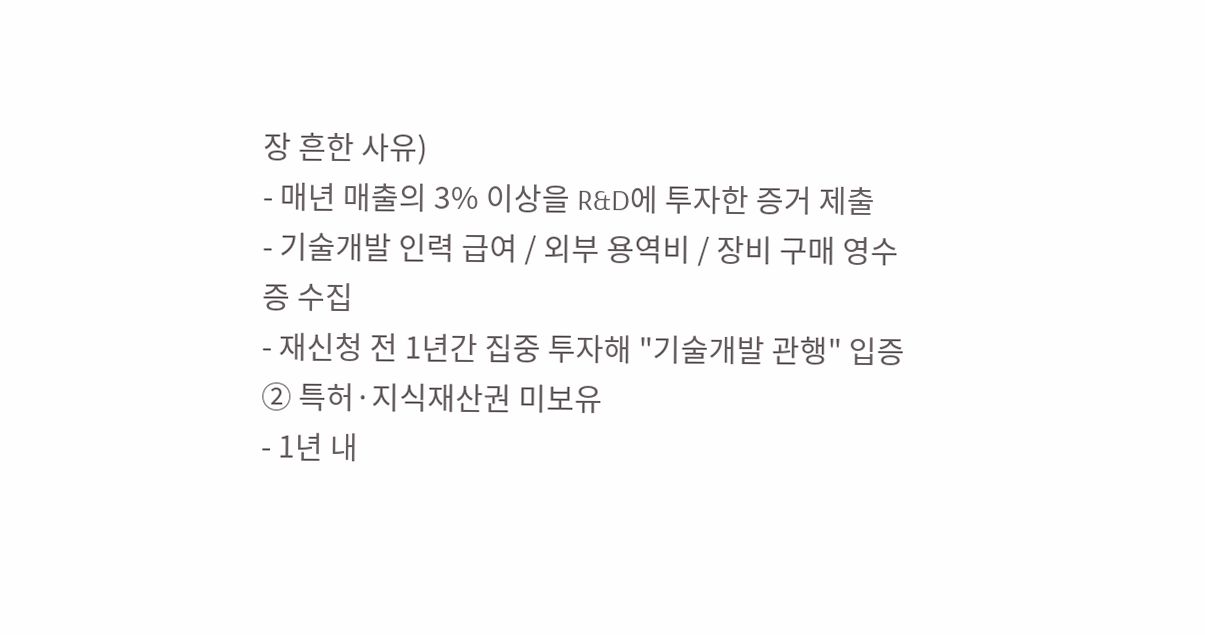장 흔한 사유)
- 매년 매출의 3% 이상을 R&D에 투자한 증거 제출
- 기술개발 인력 급여 / 외부 용역비 / 장비 구매 영수증 수집
- 재신청 전 1년간 집중 투자해 "기술개발 관행" 입증
② 특허·지식재산권 미보유
- 1년 내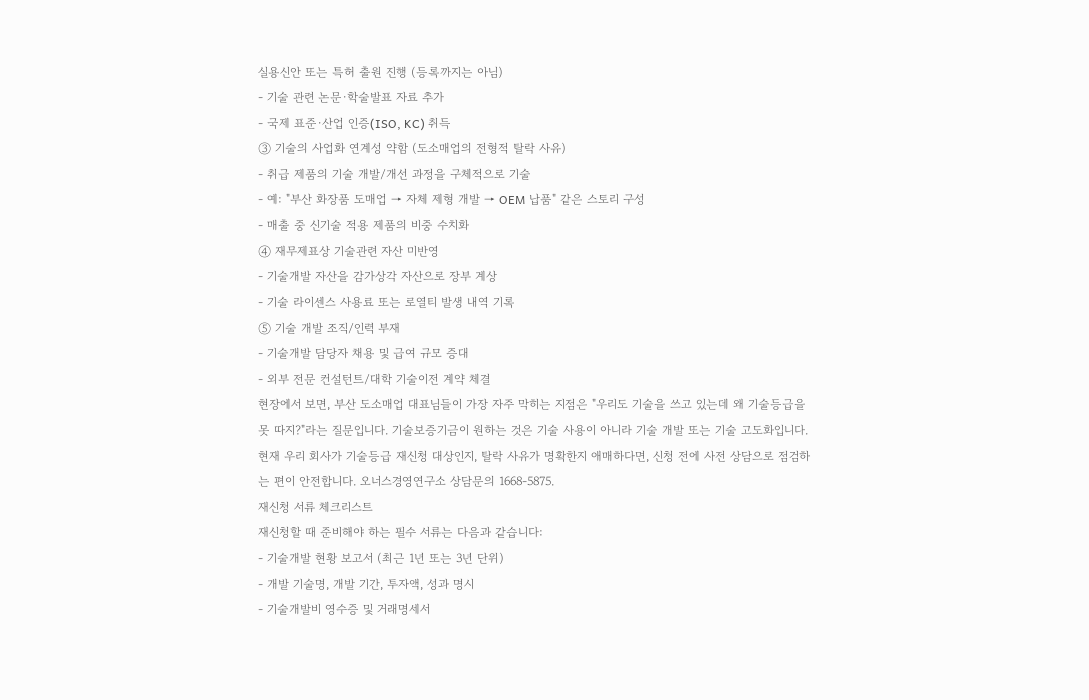실용신안 또는 특허 출원 진행 (등록까지는 아님)
- 기술 관련 논문·학술발표 자료 추가
- 국제 표준·산업 인증(ISO, KC) 취득
③ 기술의 사업화 연계성 약함 (도소매업의 전형적 탈락 사유)
- 취급 제품의 기술 개발/개선 과정을 구체적으로 기술
- 예: "부산 화장품 도매업 → 자체 제형 개발 → OEM 납품" 같은 스토리 구성
- 매출 중 신기술 적용 제품의 비중 수치화
④ 재무제표상 기술관련 자산 미반영
- 기술개발 자산을 감가상각 자산으로 장부 계상
- 기술 라이센스 사용료 또는 로열티 발생 내역 기록
⑤ 기술 개발 조직/인력 부재
- 기술개발 담당자 채용 및 급여 규모 증대
- 외부 전문 컨설턴트/대학 기술이전 계약 체결
현장에서 보면, 부산 도소매업 대표님들이 가장 자주 막히는 지점은 "우리도 기술을 쓰고 있는데 왜 기술등급을 못 따지?"라는 질문입니다. 기술보증기금이 원하는 것은 기술 사용이 아니라 기술 개발 또는 기술 고도화입니다.
현재 우리 회사가 기술등급 재신청 대상인지, 탈락 사유가 명확한지 애매하다면, 신청 전에 사전 상담으로 점검하는 편이 안전합니다. 오너스경영연구소 상담문의 1668-5875.
재신청 서류 체크리스트
재신청할 때 준비해야 하는 필수 서류는 다음과 같습니다:
- 기술개발 현황 보고서 (최근 1년 또는 3년 단위)
- 개발 기술명, 개발 기간, 투자액, 성과 명시
- 기술개발비 영수증 및 거래명세서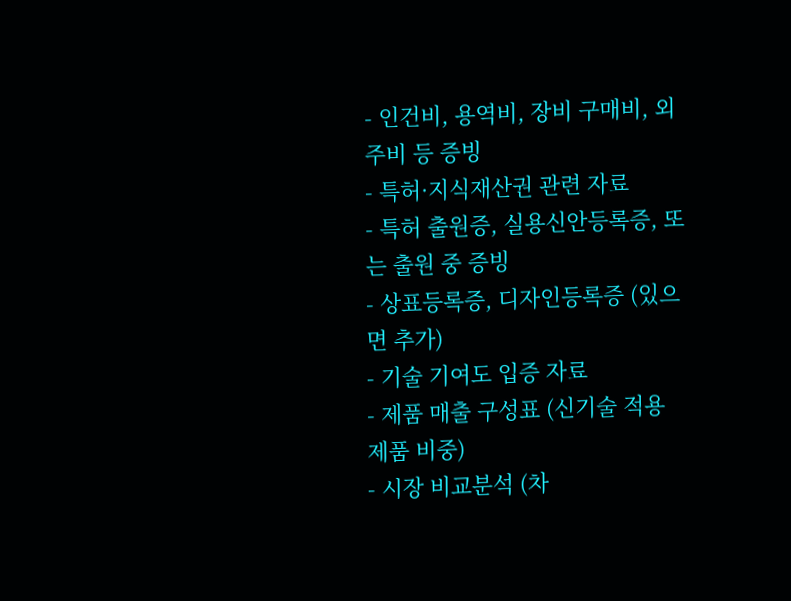- 인건비, 용역비, 장비 구매비, 외주비 등 증빙
- 특허·지식재산권 관련 자료
- 특허 출원증, 실용신안등록증, 또는 출원 중 증빙
- 상표등록증, 디자인등록증 (있으면 추가)
- 기술 기여도 입증 자료
- 제품 매출 구성표 (신기술 적용 제품 비중)
- 시장 비교분석 (차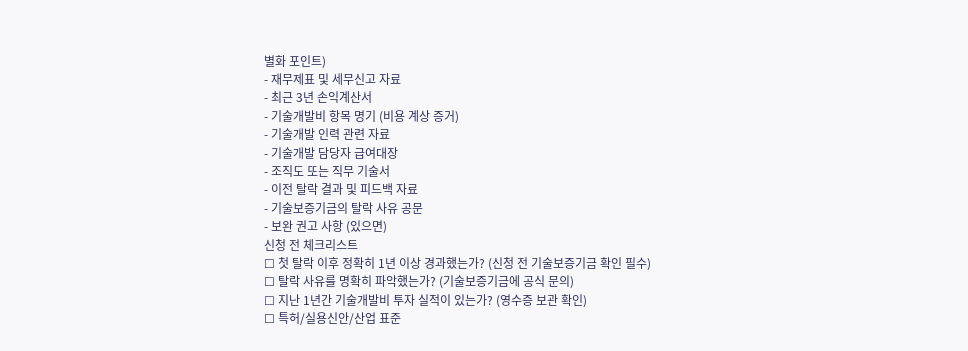별화 포인트)
- 재무제표 및 세무신고 자료
- 최근 3년 손익계산서
- 기술개발비 항목 명기 (비용 계상 증거)
- 기술개발 인력 관련 자료
- 기술개발 담당자 급여대장
- 조직도 또는 직무 기술서
- 이전 탈락 결과 및 피드백 자료
- 기술보증기금의 탈락 사유 공문
- 보완 권고 사항 (있으면)
신청 전 체크리스트
☐ 첫 탈락 이후 정확히 1년 이상 경과했는가? (신청 전 기술보증기금 확인 필수)
☐ 탈락 사유를 명확히 파악했는가? (기술보증기금에 공식 문의)
☐ 지난 1년간 기술개발비 투자 실적이 있는가? (영수증 보관 확인)
☐ 특허/실용신안/산업 표준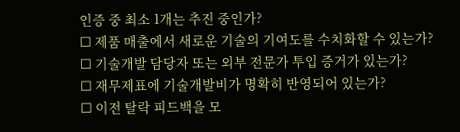인증 중 최소 1개는 추진 중인가?
☐ 제품 매출에서 새로운 기술의 기여도를 수치화할 수 있는가?
☐ 기술개발 담당자 또는 외부 전문가 투입 증거가 있는가?
☐ 재무제표에 기술개발비가 명확히 반영되어 있는가?
☐ 이전 탈락 피드백을 모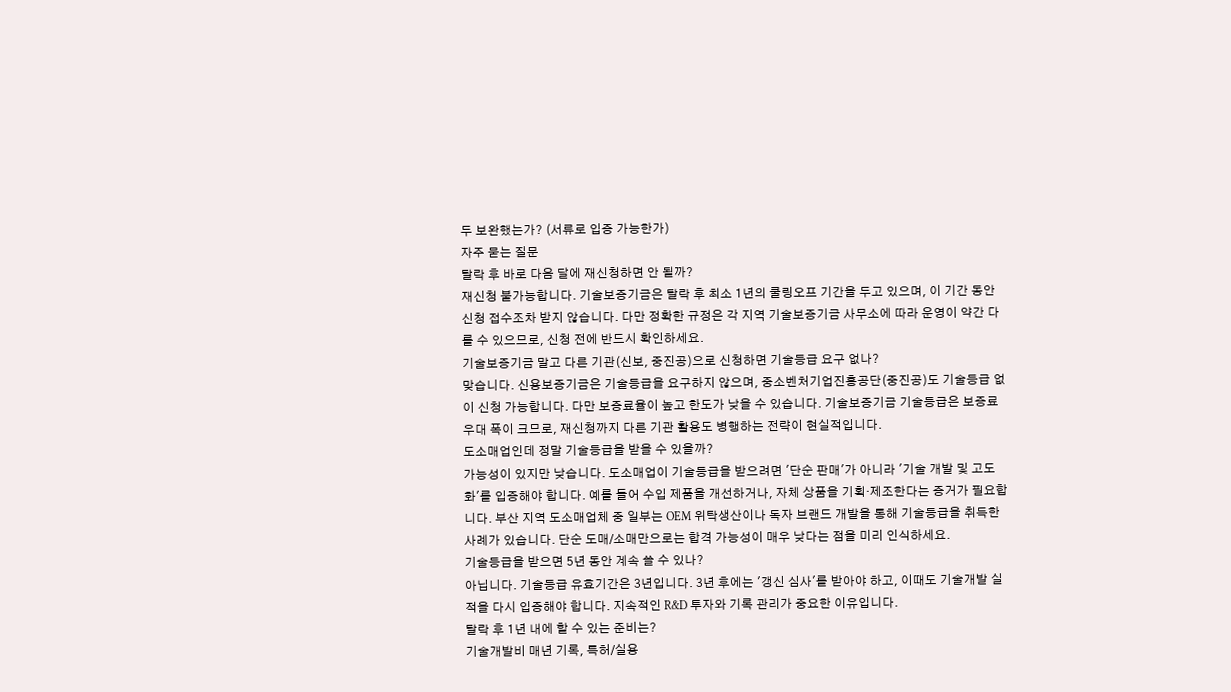두 보완했는가? (서류로 입증 가능한가)
자주 묻는 질문
탈락 후 바로 다음 달에 재신청하면 안 될까?
재신청 불가능합니다. 기술보증기금은 탈락 후 최소 1년의 쿨링오프 기간을 두고 있으며, 이 기간 동안 신청 접수조차 받지 않습니다. 다만 정확한 규정은 각 지역 기술보증기금 사무소에 따라 운영이 약간 다를 수 있으므로, 신청 전에 반드시 확인하세요.
기술보증기금 말고 다른 기관(신보, 중진공)으로 신청하면 기술등급 요구 없나?
맞습니다. 신용보증기금은 기술등급을 요구하지 않으며, 중소벤처기업진흥공단(중진공)도 기술등급 없이 신청 가능합니다. 다만 보증료율이 높고 한도가 낮을 수 있습니다. 기술보증기금 기술등급은 보증료 우대 폭이 크므로, 재신청까지 다른 기관 활용도 병행하는 전략이 현실적입니다.
도소매업인데 정말 기술등급을 받을 수 있을까?
가능성이 있지만 낮습니다. 도소매업이 기술등급을 받으려면 '단순 판매'가 아니라 '기술 개발 및 고도화'를 입증해야 합니다. 예를 들어 수입 제품을 개선하거나, 자체 상품을 기획·제조한다는 증거가 필요합니다. 부산 지역 도소매업체 중 일부는 OEM 위탁생산이나 독자 브랜드 개발을 통해 기술등급을 취득한 사례가 있습니다. 단순 도매/소매만으로는 합격 가능성이 매우 낮다는 점을 미리 인식하세요.
기술등급을 받으면 5년 동안 계속 쓸 수 있나?
아닙니다. 기술등급 유효기간은 3년입니다. 3년 후에는 '갱신 심사'를 받아야 하고, 이때도 기술개발 실적을 다시 입증해야 합니다. 지속적인 R&D 투자와 기록 관리가 중요한 이유입니다.
탈락 후 1년 내에 할 수 있는 준비는?
기술개발비 매년 기록, 특허/실용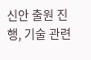신안 출원 진행, 기술 관련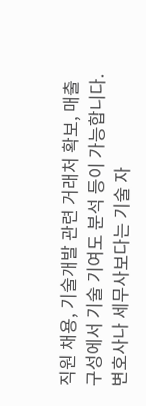직원 채용, 기술개발 관련 거래처 확보, 매출 구성에서 기술 기여도 분석 등이 가능합니다. 변호사나 세무사보다는 기술 자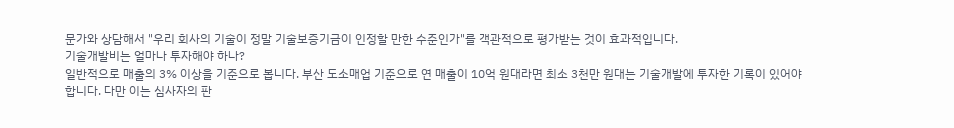문가와 상담해서 "우리 회사의 기술이 정말 기술보증기금이 인정할 만한 수준인가"를 객관적으로 평가받는 것이 효과적입니다.
기술개발비는 얼마나 투자해야 하나?
일반적으로 매출의 3% 이상을 기준으로 봅니다. 부산 도소매업 기준으로 연 매출이 10억 원대라면 최소 3천만 원대는 기술개발에 투자한 기록이 있어야 합니다. 다만 이는 심사자의 판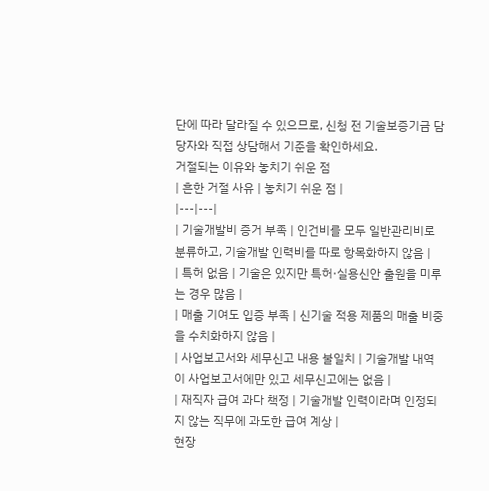단에 따라 달라질 수 있으므로, 신청 전 기술보증기금 담당자와 직접 상담해서 기준을 확인하세요.
거절되는 이유와 놓치기 쉬운 점
| 흔한 거절 사유 | 놓치기 쉬운 점 |
|---|---|
| 기술개발비 증거 부족 | 인건비를 모두 일반관리비로 분류하고, 기술개발 인력비를 따로 항목화하지 않음 |
| 특허 없음 | 기술은 있지만 특허·실용신안 출원을 미루는 경우 많음 |
| 매출 기여도 입증 부족 | 신기술 적용 제품의 매출 비중을 수치화하지 않음 |
| 사업보고서와 세무신고 내용 불일치 | 기술개발 내역이 사업보고서에만 있고 세무신고에는 없음 |
| 재직자 급여 과다 책정 | 기술개발 인력이라며 인정되지 않는 직무에 과도한 급여 계상 |
현장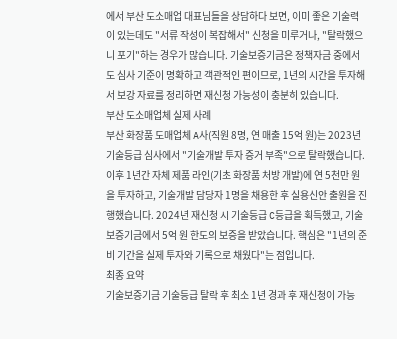에서 부산 도소매업 대표님들을 상담하다 보면, 이미 좋은 기술력이 있는데도 "서류 작성이 복잡해서" 신청을 미루거나, "탈락했으니 포기"하는 경우가 많습니다. 기술보증기금은 정책자금 중에서도 심사 기준이 명확하고 객관적인 편이므로, 1년의 시간을 투자해서 보강 자료를 정리하면 재신청 가능성이 충분히 있습니다.
부산 도소매업체 실제 사례
부산 화장품 도매업체 A사(직원 8명, 연 매출 15억 원)는 2023년 기술등급 심사에서 "기술개발 투자 증거 부족"으로 탈락했습니다. 이후 1년간 자체 제품 라인(기초 화장품 처방 개발)에 연 5천만 원을 투자하고, 기술개발 담당자 1명을 채용한 후 실용신안 출원을 진행했습니다. 2024년 재신청 시 기술등급 C등급을 획득했고, 기술보증기금에서 5억 원 한도의 보증을 받았습니다. 핵심은 "1년의 준비 기간을 실제 투자와 기록으로 채웠다"는 점입니다.
최종 요약
기술보증기금 기술등급 탈락 후 최소 1년 경과 후 재신청이 가능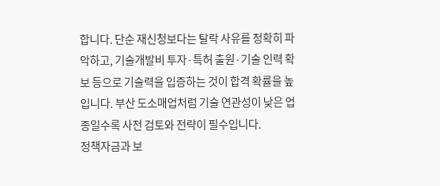합니다. 단순 재신청보다는 탈락 사유를 정확히 파악하고, 기술개발비 투자·특허 출원·기술 인력 확보 등으로 기술력을 입증하는 것이 합격 확률을 높입니다. 부산 도소매업처럼 기술 연관성이 낮은 업종일수록 사전 검토와 전략이 필수입니다.
정책자금과 보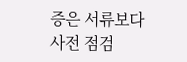증은 서류보다 사전 점검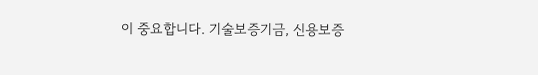이 중요합니다. 기술보증기금, 신용보증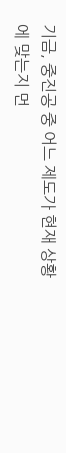기금, 중진공 중 어느 제도가 현재 상황에 맞는지 먼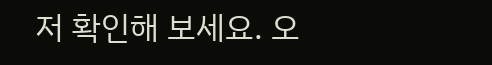저 확인해 보세요. 오